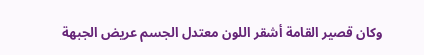وكان قصير القامة أشقر اللون معتدل الجسم عريض الجبهة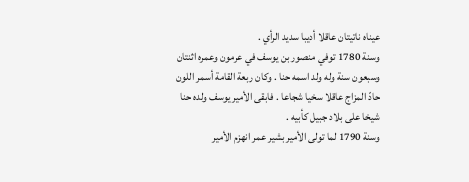عيناه ناتيتان عاقلا أديبا سديد الرأي .
وسنة 1780 توفي منصور بن يوسف في عرمون وعمره اثنتان وسبعون سنة وله ولد اسمه حنا . وكان ربعة القامة أسمر اللون حادّ المزاج عاقلا سخيا شجاعا . فابقى الأمير يوسف ولده حنا شيخا على بلاد جبيل كأبيه .
وسنة 1790 لما تولى الأمير بشير عمر انهزم الأمير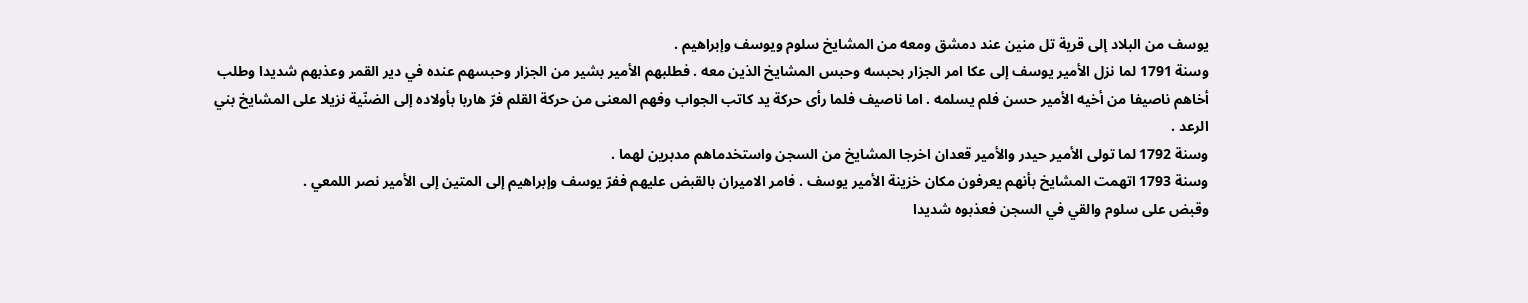يوسف من البلاد إلى قرية تل منين عند دمشق ومعه من المشايخ سلوم ويوسف وإبراهيم .
وسنة 1791 لما نزل الأمير يوسف إلى عكا امر الجزار بحبسه وحبس المشايخ الذين معه . فطلبهم الأمير بشير من الجزار وحبسهم عنده في دير القمر وعذبهم شديدا وطلب أخاهم ناصيفا من أخيه الأمير حسن فلم يسلمه . اما ناصيف فلما رأى حركة يد كاتب الجواب وفهم المعنى من حركة القلم فرّ هاربا بأولاده إلى الضنّية نزيلا على المشايخ بني الرعد .
وسنة 1792 لما تولى الأمير حيدر والأمير قعدان اخرجا المشايخ من السجن واستخدماهم مدبرين لهما .
وسنة 1793 اتهمت المشايخ بأنهم يعرفون مكان خزينة الأمير يوسف . فامر الاميران بالقبض عليهم ففرّ يوسف وإبراهيم إلى المتين إلى الأمير نصر اللمعي .
وقبض على سلوم والقي في السجن فعذبوه شديدا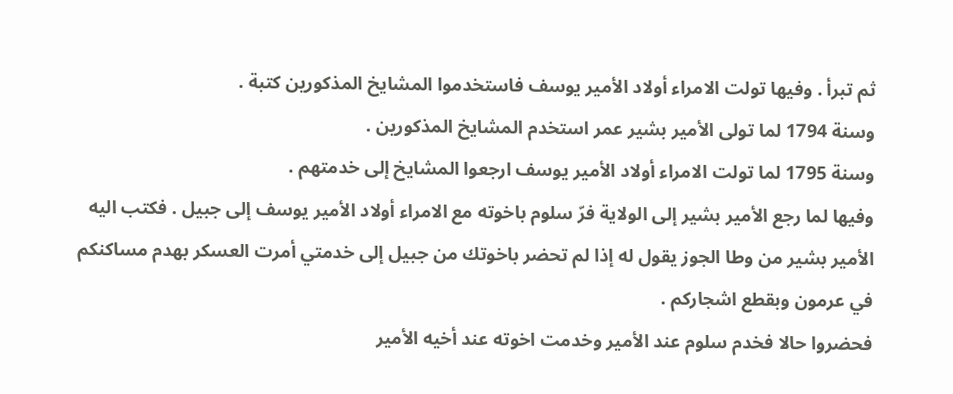ثم تبرأ . وفيها تولت الامراء أولاد الأمير يوسف فاستخدموا المشايخ المذكورين كتبة .
وسنة 1794 لما تولى الأمير بشير عمر استخدم المشايخ المذكورين .
وسنة 1795 لما تولت الامراء أولاد الأمير يوسف ارجعوا المشايخ إلى خدمتهم .
وفيها لما رجع الأمير بشير إلى الولاية فرّ سلوم باخوته مع الامراء أولاد الأمير يوسف إلى جبيل . فكتب اليه الأمير بشير من وطا الجوز يقول له إذا لم تحضر باخوتك من جبيل إلى خدمتي أمرت العسكر بهدم مساكنكم في عرمون وبقطع اشجاركم .
فحضروا حالا فخدم سلوم عند الأمير وخدمت اخوته عند أخيه الأمير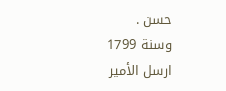حسن .
وسنة 1799 ارسل الأمير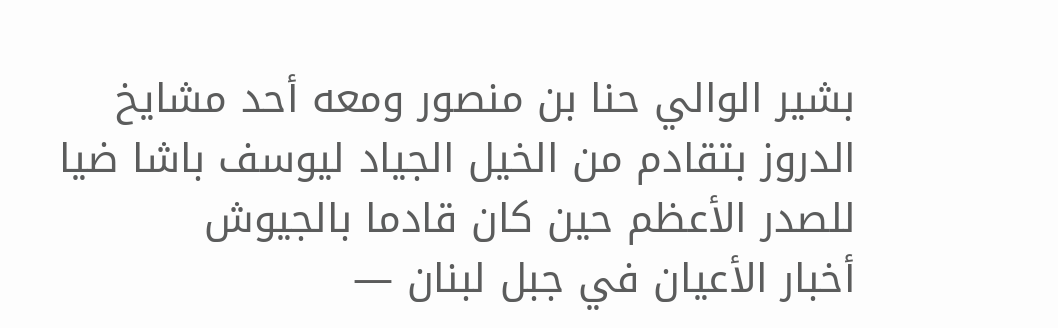بشير الوالي حنا بن منصور ومعه أحد مشايخ الدروز بتقادم من الخيل الجياد ليوسف باشا ضيا للصدر الأعظم حين كان قادما بالجيوش
أخبار الأعيان في جبل لبنان —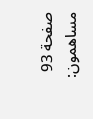صفحة 93
مساهمون: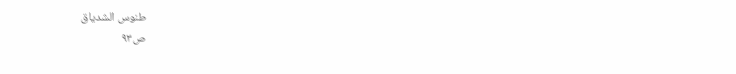طنوس الشدياق
ص٩٣